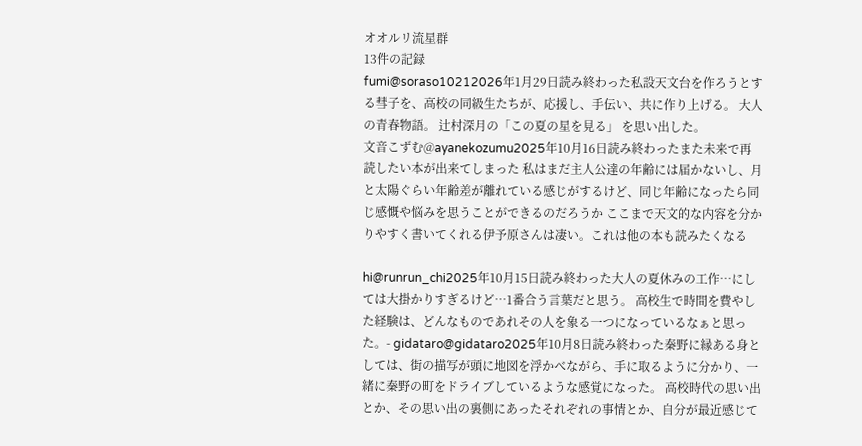オオルリ流星群
13件の記録
fumi@soraso10212026年1月29日読み終わった私設天文台を作ろうとする彗子を、高校の同級生たちが、応援し、手伝い、共に作り上げる。 大人の青春物語。 辻村深月の「この夏の星を見る」 を思い出した。
文音こずむ@ayanekozumu2025年10月16日読み終わったまた未来で再読したい本が出来てしまった 私はまだ主人公達の年齢には届かないし、月と太陽ぐらい年齢差が離れている感じがするけど、同じ年齢になったら同じ感慨や悩みを思うことができるのだろうか ここまで天文的な内容を分かりやすく書いてくれる伊予原さんは凄い。これは他の本も読みたくなる

hi@runrun_chi2025年10月15日読み終わった大人の夏休みの工作…にしては大掛かりすぎるけど…1番合う言葉だと思う。 高校生で時間を費やした経験は、どんなものであれその人を象る一つになっているなぁと思った。- gidataro@gidataro2025年10月8日読み終わった秦野に縁ある身としては、街の描写が頭に地図を浮かべながら、手に取るように分かり、一緒に秦野の町をドライブしているような感覚になった。 高校時代の思い出とか、その思い出の裏側にあったそれぞれの事情とか、自分が最近感じて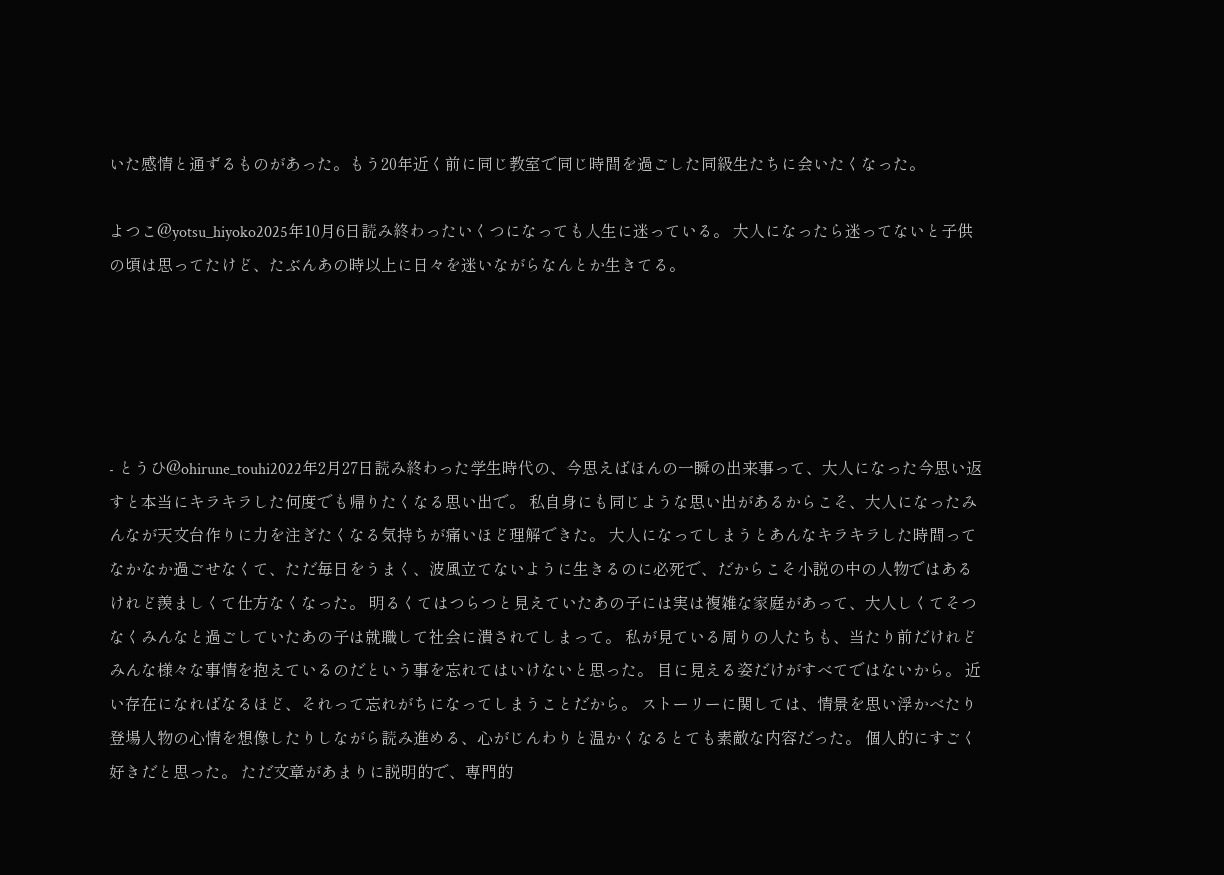いた感情と通ずるものがあった。もう20年近く前に同じ教室で同じ時間を過ごした同級生たちに会いたくなった。

よつこ@yotsu_hiyoko2025年10月6日読み終わったいくつになっても人生に迷っている。 大人になったら迷ってないと子供の頃は思ってたけど、たぶんあの時以上に日々を迷いながらなんとか生きてる。





- とうひ@ohirune_touhi2022年2月27日読み終わった学生時代の、今思えばほんの一瞬の出来事って、大人になった今思い返すと本当にキラキラした何度でも帰りたくなる思い出で。 私自身にも同じような思い出があるからこそ、大人になったみんなが天文台作りに力を注ぎたくなる気持ちが痛いほど理解できた。 大人になってしまうとあんなキラキラした時間ってなかなか過ごせなくて、ただ毎日をうまく、波風立てないように生きるのに必死で、だからこそ小説の中の人物ではあるけれど羨ましくて仕方なくなった。 明るくてはつらつと見えていたあの子には実は複雑な家庭があって、大人しくてそつなくみんなと過ごしていたあの子は就職して社会に潰されてしまって。 私が見ている周りの人たちも、当たり前だけれどみんな様々な事情を抱えているのだという事を忘れてはいけないと思った。 目に見える姿だけがすべてではないから。 近い存在になればなるほど、それって忘れがちになってしまうことだから。 ストーリーに関しては、情景を思い浮かべたり登場人物の心情を想像したりしながら読み進める、心がじんわりと温かくなるとても素敵な内容だった。 個人的にすごく好きだと思った。 ただ文章があまりに説明的で、専門的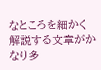なところを細かく解説する文章がかなり多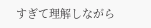すぎて理解しながら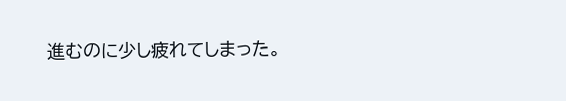進むのに少し疲れてしまった。